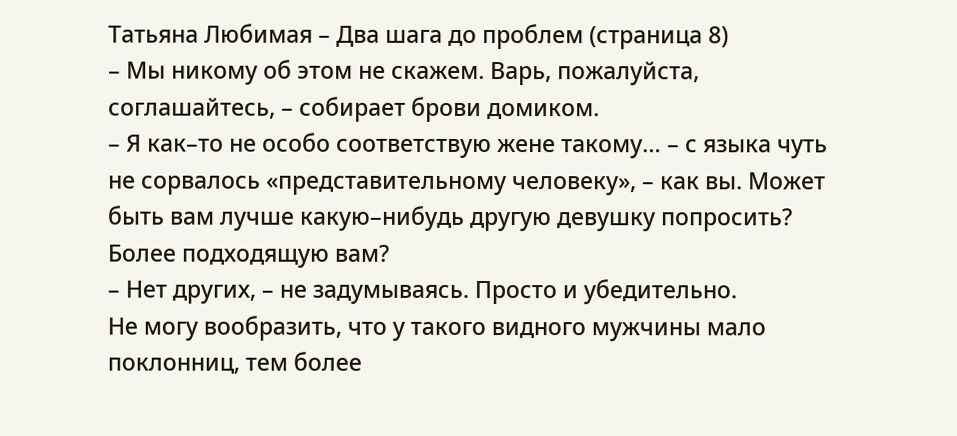Татьяна Любимая – Два шага до проблем (страница 8)
– Мы никому об этом не скажем. Варь, пожалуйста, соглашайтесь, – собирает брови домиком.
– Я как–то не особо соответствую жене такому… – с языка чуть не сорвалось «представительному человеку», – как вы. Может быть вам лучше какую–нибудь другую девушку попросить? Более подходящую вам?
– Нет других, – не задумываясь. Просто и убедительно.
Не могу вообразить, что у такого видного мужчины мало поклонниц, тем более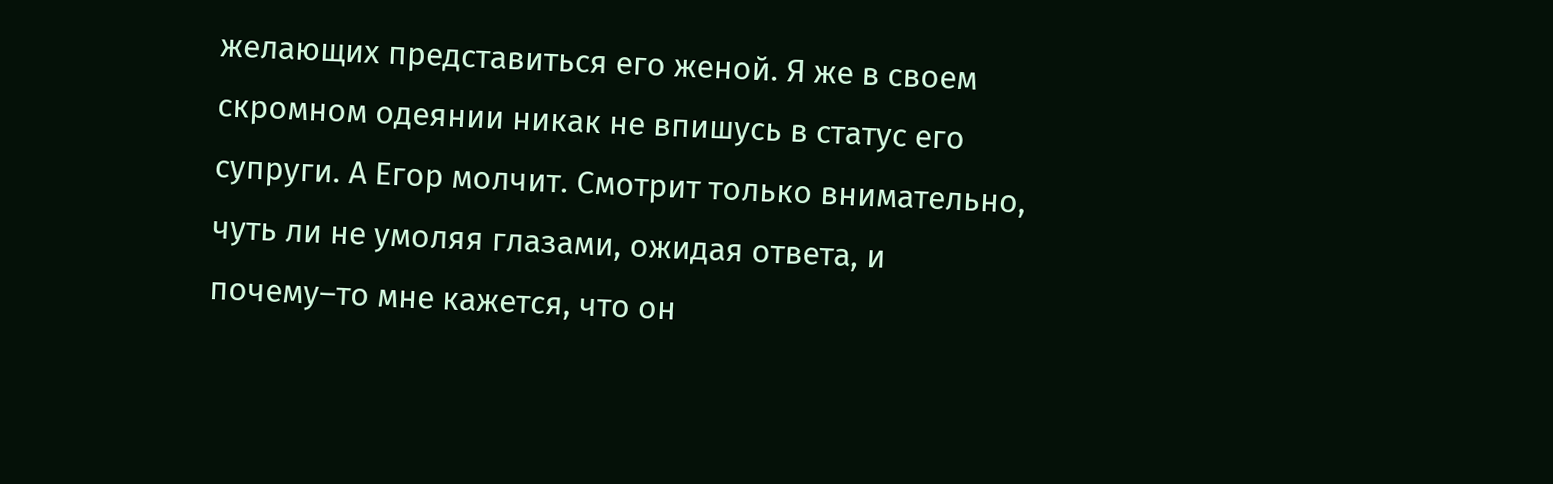желающих представиться его женой. Я же в своем скромном одеянии никак не впишусь в статус его супруги. А Егор молчит. Смотрит только внимательно, чуть ли не умоляя глазами, ожидая ответа, и почему–то мне кажется, что он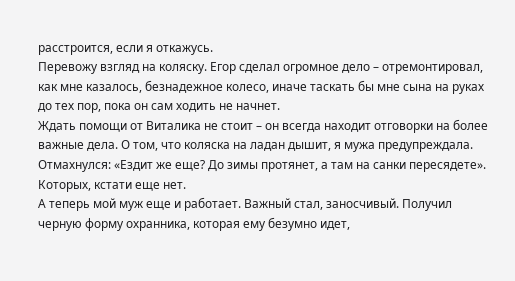расстроится, если я откажусь.
Перевожу взгляд на коляску. Егор сделал огромное дело – отремонтировал, как мне казалось, безнадежное колесо, иначе таскать бы мне сына на руках до тех пор, пока он сам ходить не начнет.
Ждать помощи от Виталика не стоит – он всегда находит отговорки на более важные дела. О том, что коляска на ладан дышит, я мужа предупреждала. Отмахнулся: «Ездит же еще? До зимы протянет, а там на санки пересядете». Которых, кстати еще нет.
А теперь мой муж еще и работает. Важный стал, заносчивый. Получил черную форму охранника, которая ему безумно идет,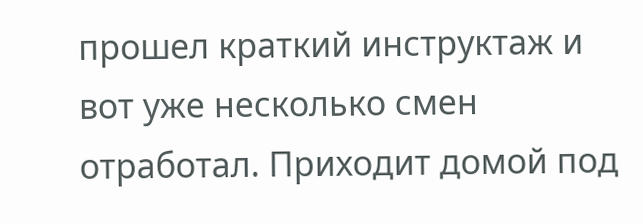прошел краткий инструктаж и вот уже несколько смен отработал. Приходит домой под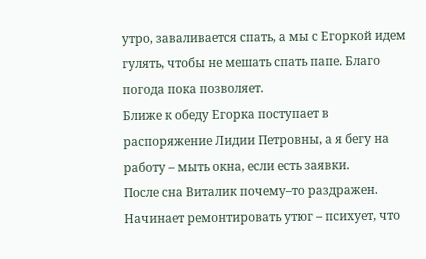утро, заваливается спать, а мы с Егоркой идем гулять, чтобы не мешать спать папе. Благо погода пока позволяет.
Ближе к обеду Егорка поступает в распоряжение Лидии Петровны, а я бегу на работу – мыть окна, если есть заявки.
После сна Виталик почему–то раздражен. Начинает ремонтировать утюг – психует, что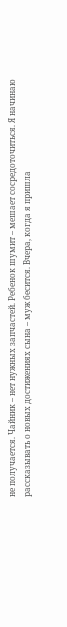не получается. Чайник – нет нужных запчастей. Ребенок шумит – мешает сосредоточиться. Я начинаю рассказывать о новых достижениях сына – муж бесится. Вчера, когда я пришла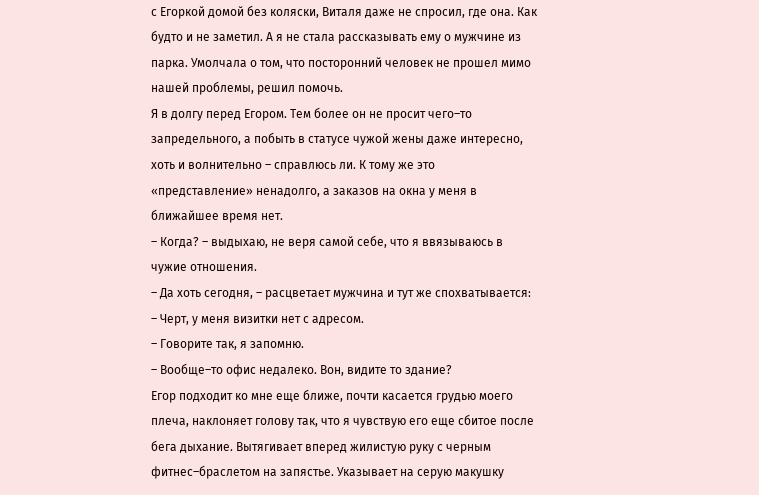с Егоркой домой без коляски, Виталя даже не спросил, где она. Как будто и не заметил. А я не стала рассказывать ему о мужчине из парка. Умолчала о том, что посторонний человек не прошел мимо нашей проблемы, решил помочь.
Я в долгу перед Егором. Тем более он не просит чего–то запредельного, а побыть в статусе чужой жены даже интересно, хоть и волнительно – справлюсь ли. К тому же это «представление» ненадолго, а заказов на окна у меня в ближайшее время нет.
– Когда? – выдыхаю, не веря самой себе, что я ввязываюсь в чужие отношения.
– Да хоть сегодня, – расцветает мужчина и тут же спохватывается: – Черт, у меня визитки нет с адресом.
– Говорите так, я запомню.
– Вообще–то офис недалеко. Вон, видите то здание?
Егор подходит ко мне еще ближе, почти касается грудью моего плеча, наклоняет голову так, что я чувствую его еще сбитое после бега дыхание. Вытягивает вперед жилистую руку с черным фитнес–браслетом на запястье. Указывает на серую макушку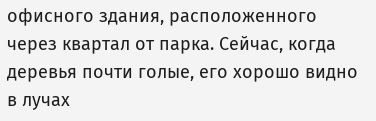офисного здания, расположенного через квартал от парка. Сейчас, когда деревья почти голые, его хорошо видно в лучах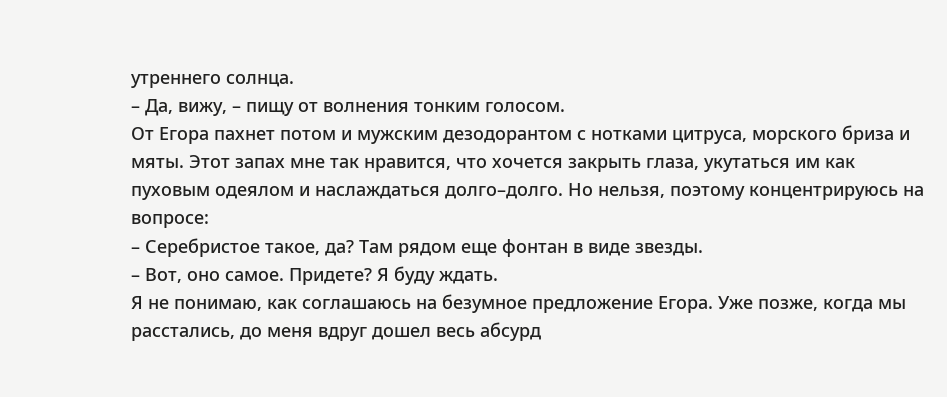утреннего солнца.
– Да, вижу, – пищу от волнения тонким голосом.
От Егора пахнет потом и мужским дезодорантом с нотками цитруса, морского бриза и мяты. Этот запах мне так нравится, что хочется закрыть глаза, укутаться им как пуховым одеялом и наслаждаться долго–долго. Но нельзя, поэтому концентрируюсь на вопросе:
– Серебристое такое, да? Там рядом еще фонтан в виде звезды.
– Вот, оно самое. Придете? Я буду ждать.
Я не понимаю, как соглашаюсь на безумное предложение Егора. Уже позже, когда мы расстались, до меня вдруг дошел весь абсурд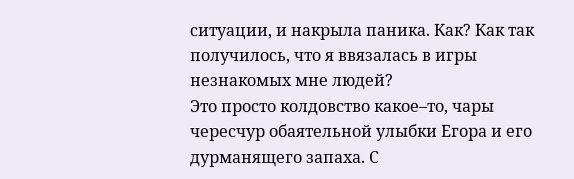ситуации, и накрыла паника. Как? Как так получилось, что я ввязалась в игры незнакомых мне людей?
Это просто колдовство какое–то, чары чересчур обаятельной улыбки Егора и его дурманящего запаха. С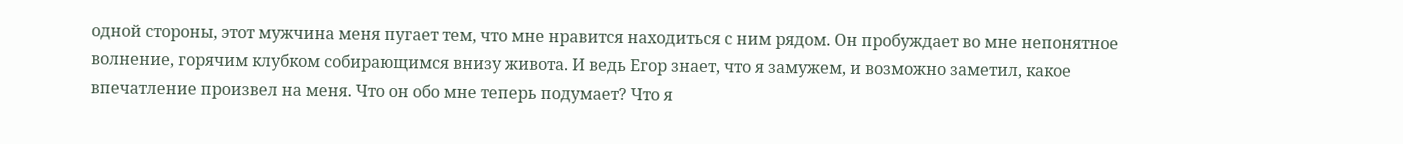одной стороны, этот мужчина меня пугает тем, что мне нравится находиться с ним рядом. Он пробуждает во мне непонятное волнение, горячим клубком собирающимся внизу живота. И ведь Егор знает, что я замужем, и возможно заметил, какое впечатление произвел на меня. Что он обо мне теперь подумает? Что я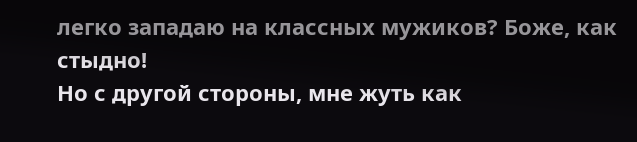легко западаю на классных мужиков? Боже, как стыдно!
Но с другой стороны, мне жуть как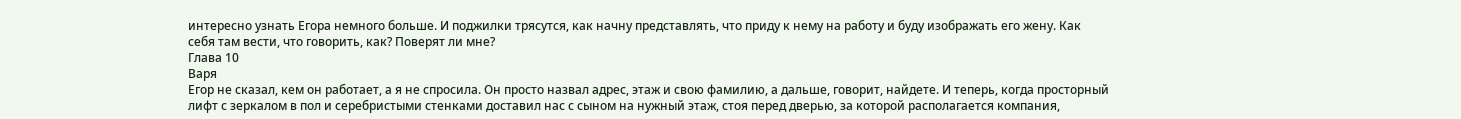интересно узнать Егора немного больше. И поджилки трясутся, как начну представлять, что приду к нему на работу и буду изображать его жену. Как себя там вести, что говорить, как? Поверят ли мне?
Глава 10
Варя
Егор не сказал, кем он работает, а я не спросила. Он просто назвал адрес, этаж и свою фамилию, а дальше, говорит, найдете. И теперь, когда просторный лифт с зеркалом в пол и серебристыми стенками доставил нас с сыном на нужный этаж, стоя перед дверью, за которой располагается компания,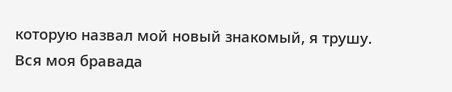которую назвал мой новый знакомый, я трушу.
Вся моя бравада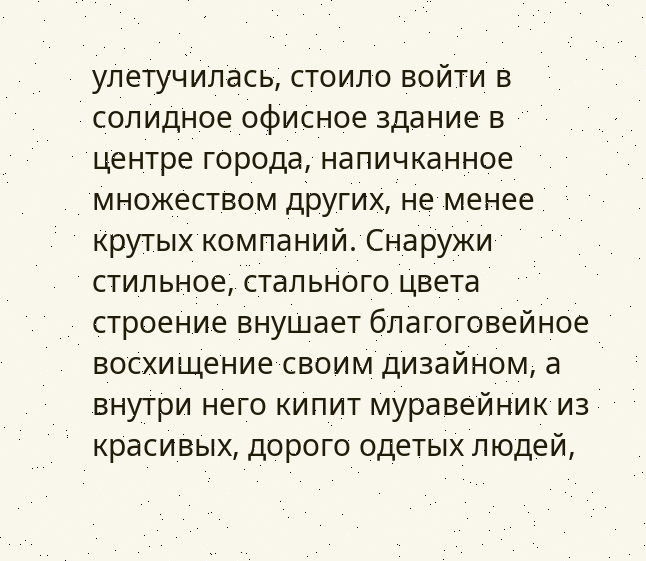улетучилась, стоило войти в солидное офисное здание в центре города, напичканное множеством других, не менее крутых компаний. Снаружи стильное, стального цвета строение внушает благоговейное восхищение своим дизайном, а внутри него кипит муравейник из красивых, дорого одетых людей,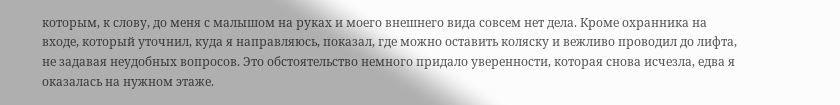которым, к слову, до меня с малышом на руках и моего внешнего вида совсем нет дела. Кроме охранника на входе, который уточнил, куда я направляюсь, показал, где можно оставить коляску и вежливо проводил до лифта, не задавая неудобных вопросов. Это обстоятельство немного придало уверенности, которая снова исчезла, едва я оказалась на нужном этаже.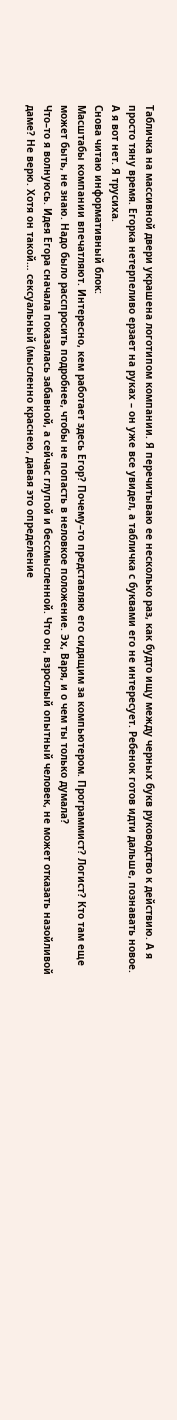Табличка на массивной двери украшена логотипом компании. Я перечитываю ее несколько раз, как будто ищу между черных букв руководство к действию. А я просто тяну время. Егорка нетерпеливо ерзает на руках – он уже все увидел, а табличка с буквами его не интересует. Ребенок готов идти дальше, познавать новое. А я вот нет. Я трусиха.
Снова читаю информативный блок:
Масштабы компании впечатляют. Интересно, кем работает здесь Егор? Почему–то представляю его сидящим за компьютером. Программист? Логист? Кто там еще может быть, не знаю. Надо было расспросить подробнее, чтобы не попасть в неловкое положение. Эх, Варя, и о чем ты только думала?
Что–то я волнуюсь. Идея Егора сначала показалась забавной, а сейчас глупой и бессмысленной. Что он, взрослый опытный человек, не может отказать назойливой даме? Не верю. Хотя он такой… сексуальный (мысленно краснею, давая это определение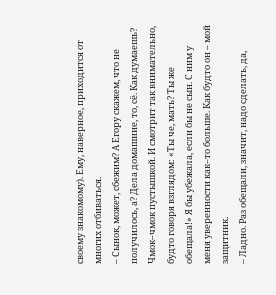своему знакомому). Ему, наверное, приходится от многих отбиваться.
– Сынок, может, сбежим? А Егору скажем, что не получилось, а? Дела домашние, то, сё. Как думаешь?
Чмок–чмок пустышкой. И смотрит так внимательно, будто говоря взглядом: «Ты че, мать? Ты же обещала!» Я бы убежала, если бы не сын. С ним у меня уверенности как–то больше. Как будто он – мой защитник.
– Ладно. Раз обещали, значит, надо сделать, да,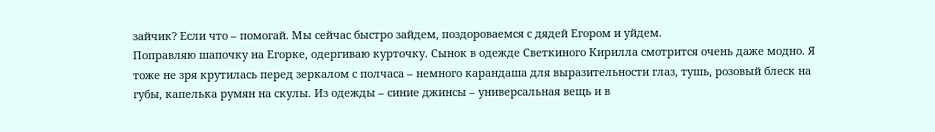зайчик? Если что – помогай. Мы сейчас быстро зайдем, поздороваемся с дядей Егором и уйдем.
Поправляю шапочку на Егорке, одергиваю курточку. Сынок в одежде Светкиного Кирилла смотрится очень даже модно. Я тоже не зря крутилась перед зеркалом с полчаса – немного карандаша для выразительности глаз, тушь, розовый блеск на губы, капелька румян на скулы. Из одежды – синие джинсы – универсальная вещь и в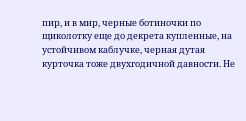пир, и в мир, черные ботиночки по щиколотку еще до декрета купленные, на устойчивом каблучке, черная дутая курточка тоже двухгодичной давности. Не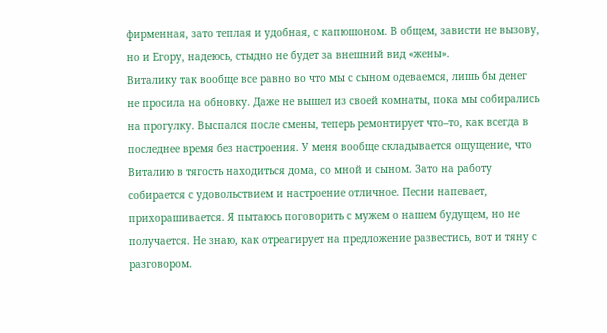фирменная, зато теплая и удобная, с капюшоном. В общем, зависти не вызову, но и Егору, надеюсь, стыдно не будет за внешний вид «жены».
Виталику так вообще все равно во что мы с сыном одеваемся, лишь бы денег не просила на обновку. Даже не вышел из своей комнаты, пока мы собирались на прогулку. Выспался после смены, теперь ремонтирует что–то, как всегда в последнее время без настроения. У меня вообще складывается ощущение, что Виталию в тягость находиться дома, со мной и сыном. Зато на работу собирается с удовольствием и настроение отличное. Песни напевает, прихорашивается. Я пытаюсь поговорить с мужем о нашем будущем, но не получается. Не знаю, как отреагирует на предложение развестись, вот и тяну с разговором.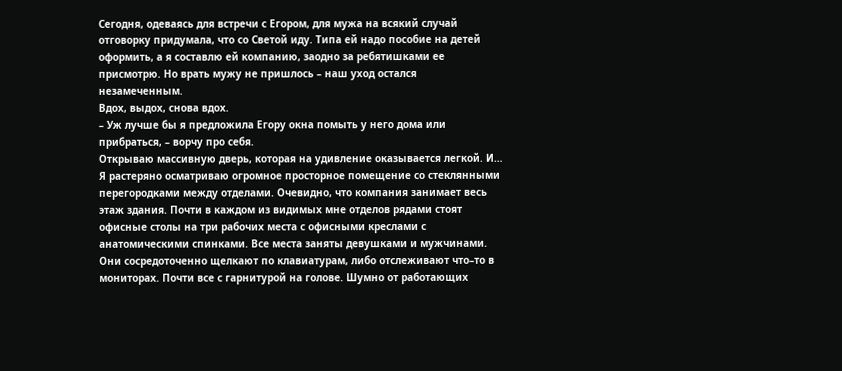Сегодня, одеваясь для встречи с Егором, для мужа на всякий случай отговорку придумала, что со Светой иду. Типа ей надо пособие на детей оформить, а я составлю ей компанию, заодно за ребятишками ее присмотрю. Но врать мужу не пришлось – наш уход остался незамеченным.
Вдох, выдох, снова вдох.
– Уж лучше бы я предложила Егору окна помыть у него дома или прибраться, – ворчу про себя.
Открываю массивную дверь, которая на удивление оказывается легкой. И…
Я растеряно осматриваю огромное просторное помещение со стеклянными перегородками между отделами. Очевидно, что компания занимает весь этаж здания. Почти в каждом из видимых мне отделов рядами стоят офисные столы на три рабочих места с офисными креслами с анатомическими спинками. Все места заняты девушками и мужчинами. Они сосредоточенно щелкают по клавиатурам, либо отслеживают что–то в мониторах. Почти все с гарнитурой на голове. Шумно от работающих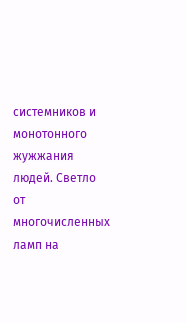системников и монотонного жужжания людей. Светло от многочисленных ламп на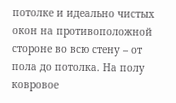потолке и идеально чистых окон на противоположной стороне во всю стену – от пола до потолка. На полу ковровое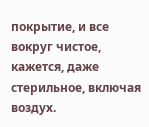покрытие, и все вокруг чистое, кажется, даже стерильное, включая воздух.